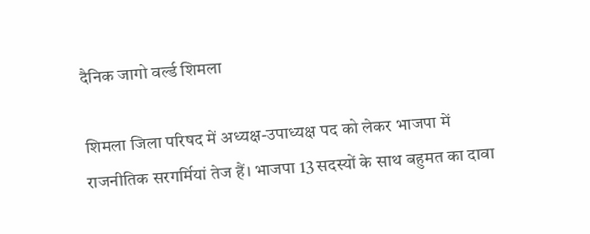दैनिक जागो वर्ल्ड शिमला

शिमला जिला परिषद में अध्यक्ष-उपाध्यक्ष पद को लेकर भाजपा में राजनीतिक सरगर्मियां तेज हैं। भाजपा 13 सदस्यों के साथ बहुमत का दावा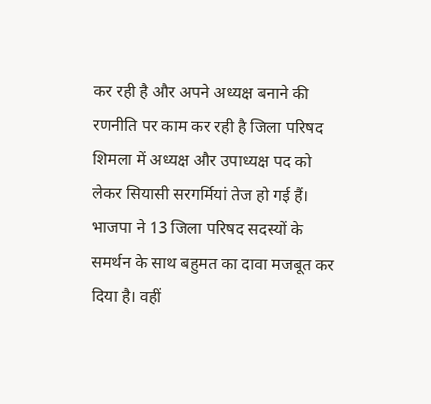कर रही है और अपने अध्यक्ष बनाने की रणनीति पर काम कर रही है जिला परिषद शिमला में अध्यक्ष और उपाध्यक्ष पद को लेकर सियासी सरगर्मियां तेज हो गई हैं। भाजपा ने 13 जिला परिषद सदस्यों के समर्थन के साथ बहुमत का दावा मजबूत कर दिया है। वहीं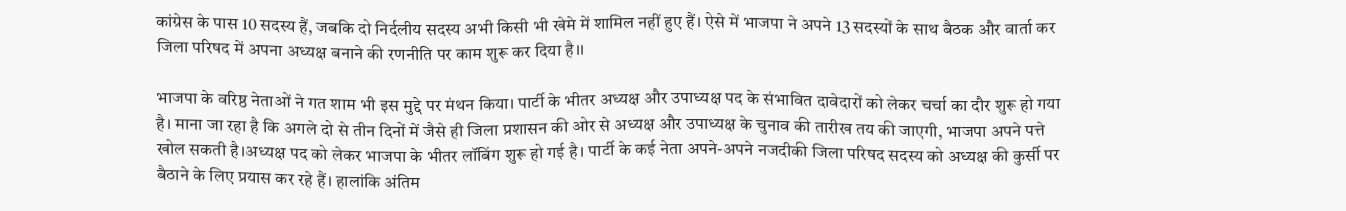कांग्रेस के पास 10 सदस्य हैं, जबकि दो निर्दलीय सदस्य अभी किसी भी खेमे में शामिल नहीं हुए हैं। ऐसे में भाजपा ने अपने 13 सदस्यों के साथ बैठक और वार्ता कर जिला परिषद में अपना अध्यक्ष बनाने की रणनीति पर काम शुरू कर दिया है।।

भाजपा के वरिष्ठ नेताओं ने गत शाम भी इस मुद्दे पर मंथन किया। पार्टी के भीतर अध्यक्ष और उपाध्यक्ष पद के संभावित दावेदारों को लेकर चर्चा का दौर शुरू हो गया है। माना जा रहा है कि अगले दो से तीन दिनों में जैसे ही जिला प्रशासन की ओर से अध्यक्ष और उपाध्यक्ष के चुनाव की तारीख तय की जाएगी, भाजपा अपने पत्ते खोल सकती है।अध्यक्ष पद को लेकर भाजपा के भीतर लॉबिंग शुरू हो गई है। पार्टी के कई नेता अपने-अपने नजदीकी जिला परिषद सदस्य को अध्यक्ष की कुर्सी पर बैठाने के लिए प्रयास कर रहे हैं। हालांकि अंतिम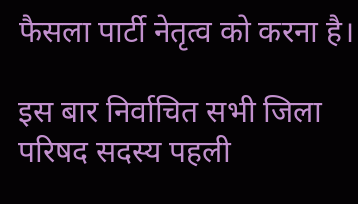फैसला पार्टी नेतृत्व को करना है।

इस बार निर्वाचित सभी जिला परिषद सदस्य पहली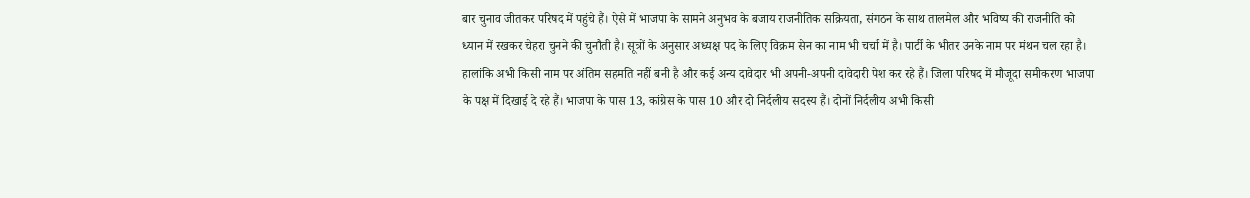बार चुनाव जीतकर परिषद में पहुंचे हैं। ऐसे में भाजपा के सामने अनुभव के बजाय राजनीतिक सक्रियता, संगठन के साथ तालमेल और भविष्य की राजनीति को ध्यान में रखकर चेहरा चुनने की चुनौती है। सूत्रों के अनुसार अध्यक्ष पद के लिए विक्रम सेन का नाम भी चर्चा में है। पार्टी के भीतर उनके नाम पर मंथन चल रहा है। हालांकि अभी किसी नाम पर अंतिम सहमति नहीं बनी है और कई अन्य दावेदार भी अपनी-अपनी दावेदारी पेश कर रहे हैं। जिला परिषद में मौजूदा समीकरण भाजपा के पक्ष में दिखाई दे रहे हैं। भाजपा के पास 13, कांग्रेस के पास 10 और दो निर्दलीय सदस्य हैं। दोनों निर्दलीय अभी किसी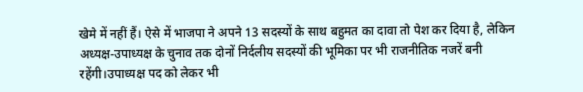खेमे में नहीं हैं। ऐसे में भाजपा ने अपने 13 सदस्यों के साथ बहुमत का दावा तो पेश कर दिया है, लेकिन अध्यक्ष-उपाध्यक्ष के चुनाव तक दोनों निर्दलीय सदस्यों की भूमिका पर भी राजनीतिक नजरें बनी रहेंगी।उपाध्यक्ष पद को लेकर भी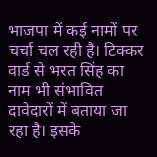भाजपा में कई नामों पर चर्चा चल रही है। टिक्कर वार्ड से भरत सिंह का नाम भी संभावित दावेदारों में बताया जा रहा है। इसके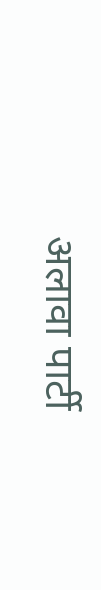अलावा पार्टी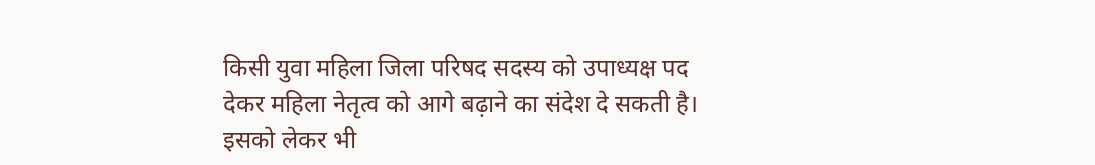किसी युवा महिला जिला परिषद सदस्य को उपाध्यक्ष पद देकर महिला नेतृत्व को आगे बढ़ाने का संदेश दे सकती है। इसको लेकर भी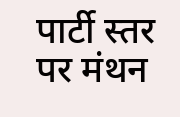पार्टी स्तर पर मंथन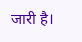जारी है।